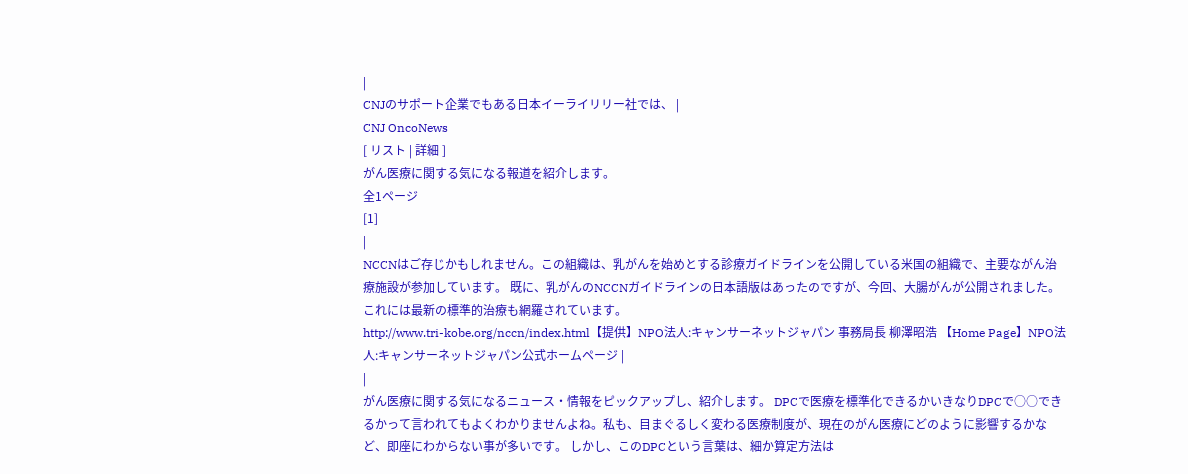|
CNJのサポート企業でもある日本イーライリリー社では、 |
CNJ OncoNews
[ リスト | 詳細 ]
がん医療に関する気になる報道を紹介します。
全1ページ
[1]
|
NCCNはご存じかもしれません。この組織は、乳がんを始めとする診療ガイドラインを公開している米国の組織で、主要ながん治療施設が参加しています。 既に、乳がんのNCCNガイドラインの日本語版はあったのですが、今回、大腸がんが公開されました。これには最新の標準的治療も網羅されています。
http://www.tri-kobe.org/nccn/index.html【提供】NPO法人:キャンサーネットジャパン 事務局長 柳澤昭浩 【Home Page】NPO法人:キャンサーネットジャパン公式ホームページ |
|
がん医療に関する気になるニュース・情報をピックアップし、紹介します。 DPCで医療を標準化できるかいきなりDPCで○○できるかって言われてもよくわかりませんよね。私も、目まぐるしく変わる医療制度が、現在のがん医療にどのように影響するかなど、即座にわからない事が多いです。 しかし、このDPCという言葉は、細か算定方法は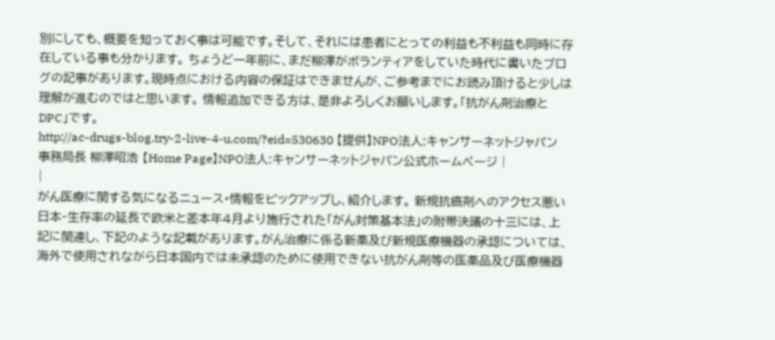別にしても、概要を知っておく事は可能です。そして、それには患者にとっての利益も不利益も同時に存在している事も分かります。 ちょうど一年前に、まだ柳澤がボランティアをしていた時代に書いたブログの記事があります。現時点における内容の保証はできませんが、ご参考までにお読み頂けると少しは理解が進むのではと思います。 情報追加できる方は、是非よろしくお願いします。「抗がん剤治療とDPC」です。
http://ac-drugs-blog.try-2-live-4-u.com/?eid=530630 【提供】NPO法人:キャンサーネットジャパン 事務局長 柳澤昭浩 【Home Page】NPO法人:キャンサーネットジャパン公式ホームページ |
|
がん医療に関する気になるニュース・情報をピックアップし、紹介します。 新規抗癌剤へのアクセス悪い日本‐生存率の延長で欧米と差本年4月より施行された「がん対策基本法」の附帯決議の十三には、上記に関連し、下記のような記載があります。がん治療に係る新薬及び新規医療機器の承認については、海外で使用されながら日本国内では未承認のために使用できない抗がん剤等の医薬品及び医療機器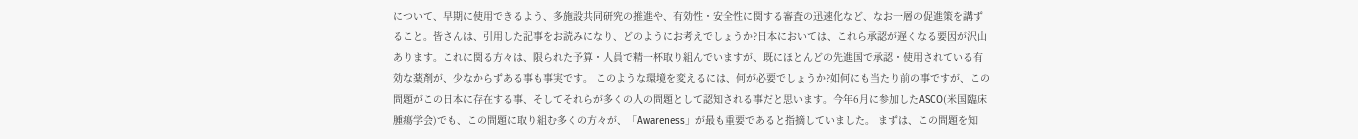について、早期に使用できるよう、多施設共同研究の推進や、有効性・安全性に関する審査の迅速化など、なお一層の促進策を講ずること。皆さんは、引用した記事をお読みになり、どのようにお考えでしょうか?日本においては、これら承認が遅くなる要因が沢山あります。これに関る方々は、限られた予算・人員で精一杯取り組んでいますが、既にほとんどの先進国で承認・使用されている有効な薬剤が、少なからずある事も事実です。 このような環境を変えるには、何が必要でしょうか?如何にも当たり前の事ですが、この問題がこの日本に存在する事、そしてそれらが多くの人の問題として認知される事だと思います。今年6月に参加したASCO(米国臨床腫瘍学会)でも、この問題に取り組む多くの方々が、「Awareness」が最も重要であると指摘していました。 まずは、この問題を知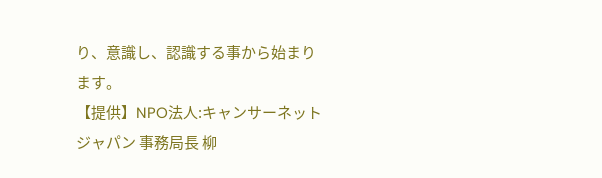り、意識し、認識する事から始まります。
【提供】NPO法人:キャンサーネットジャパン 事務局長 柳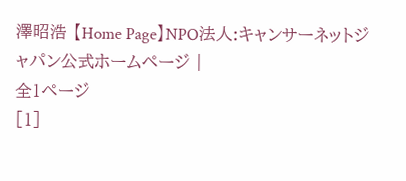澤昭浩 【Home Page】NPO法人:キャンサーネットジャパン公式ホームページ |
全1ページ
[1]